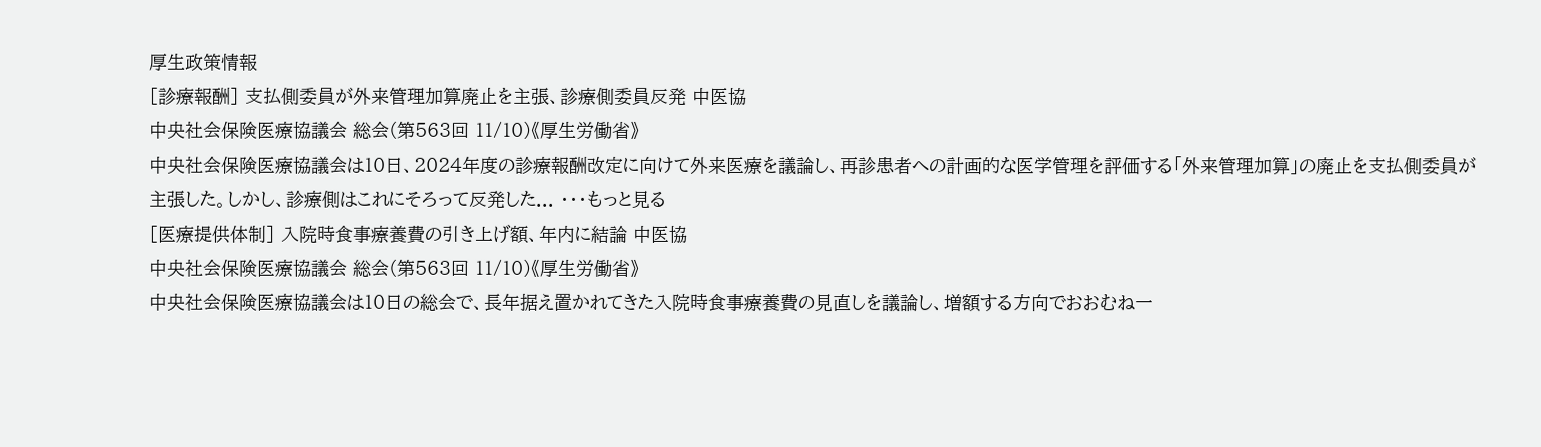厚生政策情報
[診療報酬] 支払側委員が外来管理加算廃止を主張、診療側委員反発 中医協
中央社会保険医療協議会 総会(第563回 11/10)《厚生労働省》
中央社会保険医療協議会は10日、2024年度の診療報酬改定に向けて外来医療を議論し、再診患者への計画的な医学管理を評価する「外来管理加算」の廃止を支払側委員が主張した。しかし、診療側はこれにそろって反発した... ・・・もっと見る
[医療提供体制] 入院時食事療養費の引き上げ額、年内に結論 中医協
中央社会保険医療協議会 総会(第563回 11/10)《厚生労働省》
中央社会保険医療協議会は10日の総会で、長年据え置かれてきた入院時食事療養費の見直しを議論し、増額する方向でおおむね一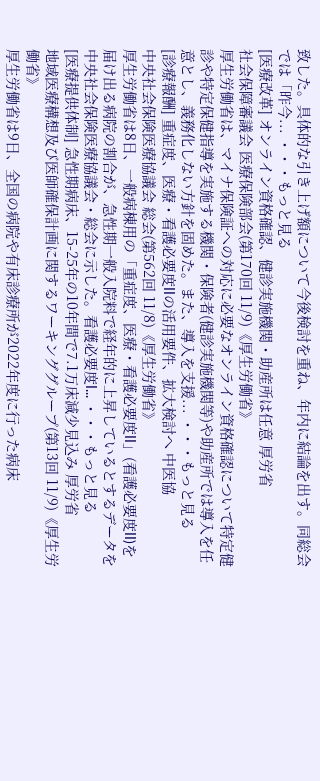致した。具体的な引き上げ額について今後検討を重ね、年内に結論を出す。同総会では「昨今... ・・・もっと見る
[医療改革] オンライン資格確認、健診実施機関・助産所は任意 厚労省
社会保障審議会 医療保険部会(第170回 11/9)《厚生労働省》
厚生労働省は、マイナ保険証への対応に必要なオンライン資格確認について特定健診や特定保健指導を実施する機関・保険者(健診実施機関等)や助産所では導入を任意とし、義務化しない方針を固めた。また、導入を支援... ・・・もっと見る
[診療報酬] 重症度、医療・看護必要度IIの活用要件、拡大検討へ 中医協
中央社会保険医療協議会 総会(第562回 11/8)《厚生労働省》
厚生労働省は8日、一般病棟用の「重症度、医療・看護必要度II」(看護必要度II)を届け出る病院の割合が、急性期一般入院料で経年的に上昇しているとするデータを中央社会保険医療協議会・総会に示した。看護必要度I... ・・・もっと見る
[医療提供体制] 急性期病床、15-25年の10年間で7.1万床減少見込み 厚労省
地域医療構想及び医師確保計画に関するワーキンググループ(第13回 11/9)《厚生労働省》
厚生労働省は9日、全国の病院や有床診療所が2022年度に行った病床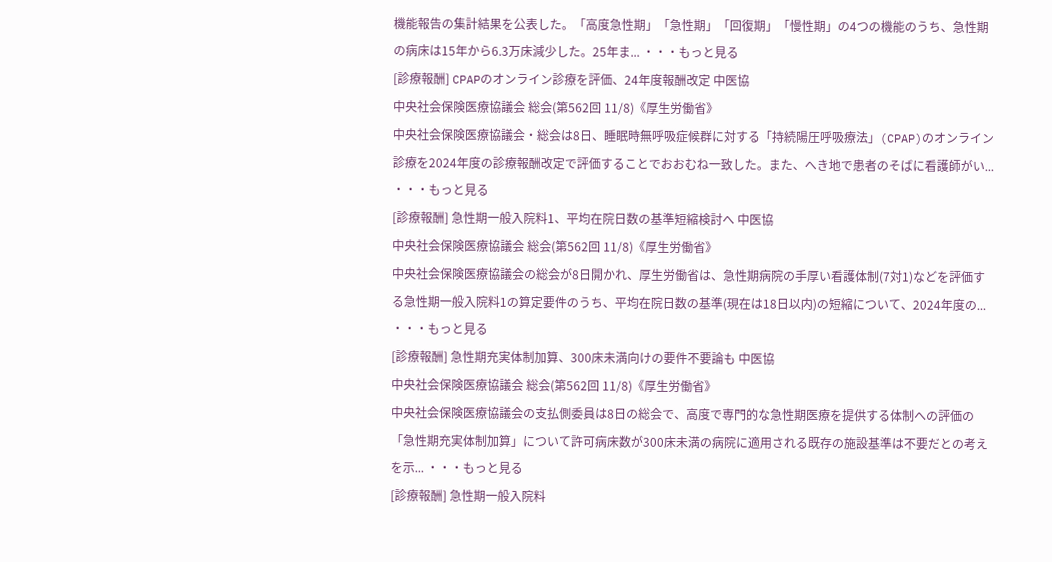機能報告の集計結果を公表した。「高度急性期」「急性期」「回復期」「慢性期」の4つの機能のうち、急性期の病床は15年から6.3万床減少した。25年ま... ・・・もっと見る
[診療報酬] CPAPのオンライン診療を評価、24年度報酬改定 中医協
中央社会保険医療協議会 総会(第562回 11/8)《厚生労働省》
中央社会保険医療協議会・総会は8日、睡眠時無呼吸症候群に対する「持続陽圧呼吸療法」(CPAP)のオンライン診療を2024年度の診療報酬改定で評価することでおおむね一致した。また、へき地で患者のそばに看護師がい... ・・・もっと見る
[診療報酬] 急性期一般入院料1、平均在院日数の基準短縮検討へ 中医協
中央社会保険医療協議会 総会(第562回 11/8)《厚生労働省》
中央社会保険医療協議会の総会が8日開かれ、厚生労働省は、急性期病院の手厚い看護体制(7対1)などを評価する急性期一般入院料1の算定要件のうち、平均在院日数の基準(現在は18日以内)の短縮について、2024年度の... ・・・もっと見る
[診療報酬] 急性期充実体制加算、300床未満向けの要件不要論も 中医協
中央社会保険医療協議会 総会(第562回 11/8)《厚生労働省》
中央社会保険医療協議会の支払側委員は8日の総会で、高度で専門的な急性期医療を提供する体制への評価の「急性期充実体制加算」について許可病床数が300床未満の病院に適用される既存の施設基準は不要だとの考えを示... ・・・もっと見る
[診療報酬] 急性期一般入院料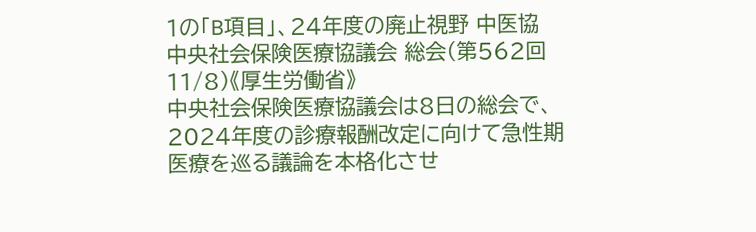1の「B項目」、24年度の廃止視野 中医協
中央社会保険医療協議会 総会(第562回 11/8)《厚生労働省》
中央社会保険医療協議会は8日の総会で、2024年度の診療報酬改定に向けて急性期医療を巡る議論を本格化させ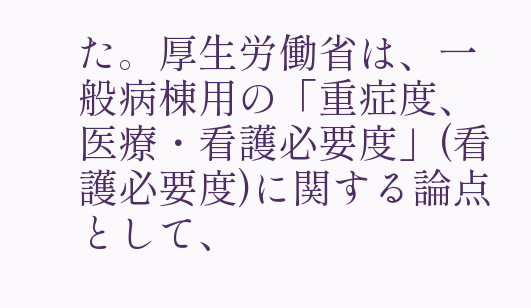た。厚生労働省は、一般病棟用の「重症度、医療・看護必要度」(看護必要度)に関する論点として、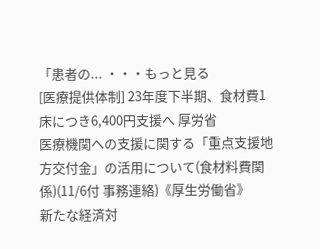「患者の... ・・・もっと見る
[医療提供体制] 23年度下半期、食材費1床につき6,400円支援へ 厚労省
医療機関への支援に関する「重点支援地方交付金」の活用について(食材料費関係)(11/6付 事務連絡)《厚生労働省》
新たな経済対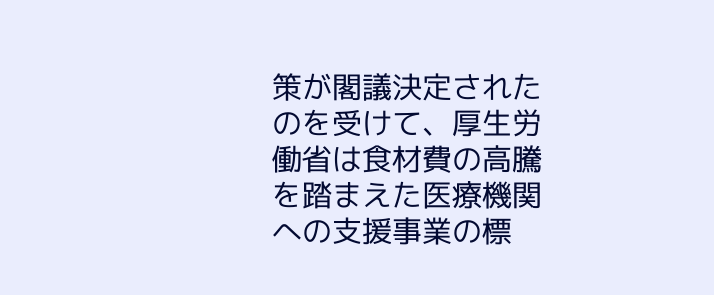策が閣議決定されたのを受けて、厚生労働省は食材費の高騰を踏まえた医療機関への支援事業の標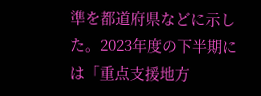準を都道府県などに示した。2023年度の下半期には「重点支援地方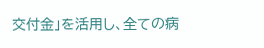交付金」を活用し、全ての病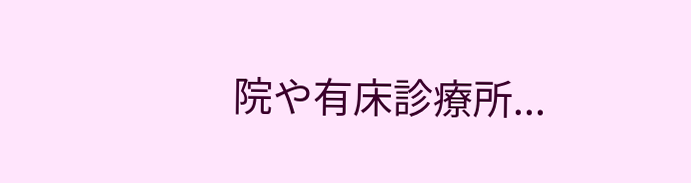院や有床診療所...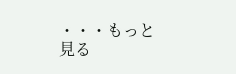・・・もっと見る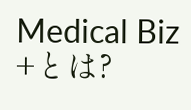Medical Biz +とは?